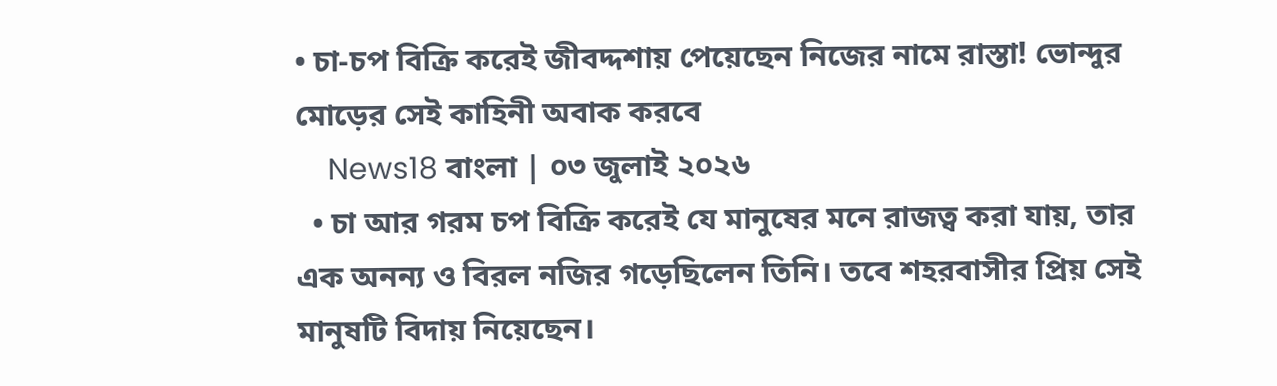• চা-চপ বিক্রি করেই জীবদ্দশায় পেয়েছেন নিজের নামে রাস্তা! ভোন্দুর মোড়ের সেই কাহিনী অবাক করবে
    News18 বাংলা | ০৩ জুলাই ২০২৬
  • চা আর গরম চপ বিক্রি করেই যে মানুষের মনে রাজত্ব করা যায়, তার এক অনন্য ও বিরল নজির গড়েছিলেন তিনি। তবে শহরবাসীর প্রিয় সেই মানুষটি বিদায় নিয়েছেন।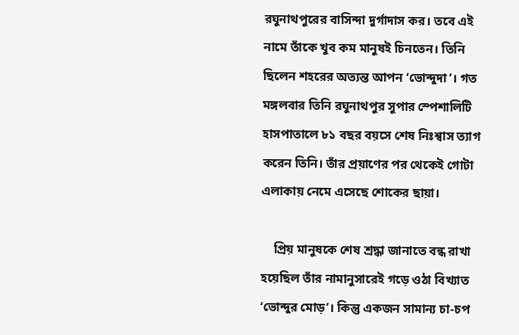রঘুনাথপুরের বাসিন্দা দুর্গাদাস কর। তবে এই নামে তাঁকে খুব কম মানুষই চিনতেন। তিনি ছিলেন শহরের অত্যন্ত আপন ‘ভোন্দুদা’। গত মঙ্গলবার তিনি রঘুনাথপুর সুপার স্পেশালিটি হাসপাতালে ৮১ বছর বয়সে শেষ নিঃশ্বাস ত্যাগ করেন তিনি। তাঁর প্রয়াণের পর থেকেই গোটা এলাকায় নেমে এসেছে শোকের ছায়া।

    প্রিয় মানুষকে শেষ শ্রদ্ধা জানাতে বন্ধ রাখা হয়েছিল তাঁর নামানুসারেই গড়ে ওঠা বিখ্যাত ‘ভোন্দুর মোড়’। কিন্তু একজন সামান্য চা-চপ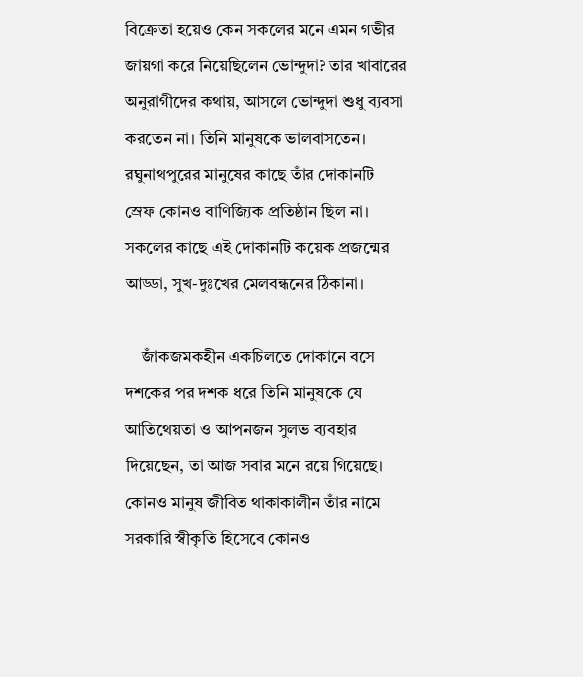বিক্রেতা হয়েও কেন সকলের মনে এমন গভীর জায়গা করে নিয়েছিলেন ভোন্দুদা? তার খাবারের অনুরাগীদের কথায়, আসলে ভোন্দুদা শুধু ব্যবসা করতেন না। তিনি মানুষকে ভালবাসতেন। রঘুনাথপুরের মানুষের কাছে তাঁর দোকানটি স্রেফ কোনও বাণিজ্যিক প্রতিষ্ঠান ছিল না। সকলের কাছে এই দোকানটি কয়েক প্রজন্মের আড্ডা, সুখ-দুঃখের মেলবন্ধনের ঠিকানা।

    জাঁকজমকহীন একচিলতে দোকানে বসে দশকের পর দশক ধরে তিনি মানুষকে যে আতিথেয়তা ও আপনজন সুলভ ব্যবহার দিয়েছেন, তা আজ সবার মনে রয়ে গিয়েছে। কোনও মানুষ জীবিত থাকাকালীন তাঁর নামে সরকারি স্বীকৃতি হিসেবে কোনও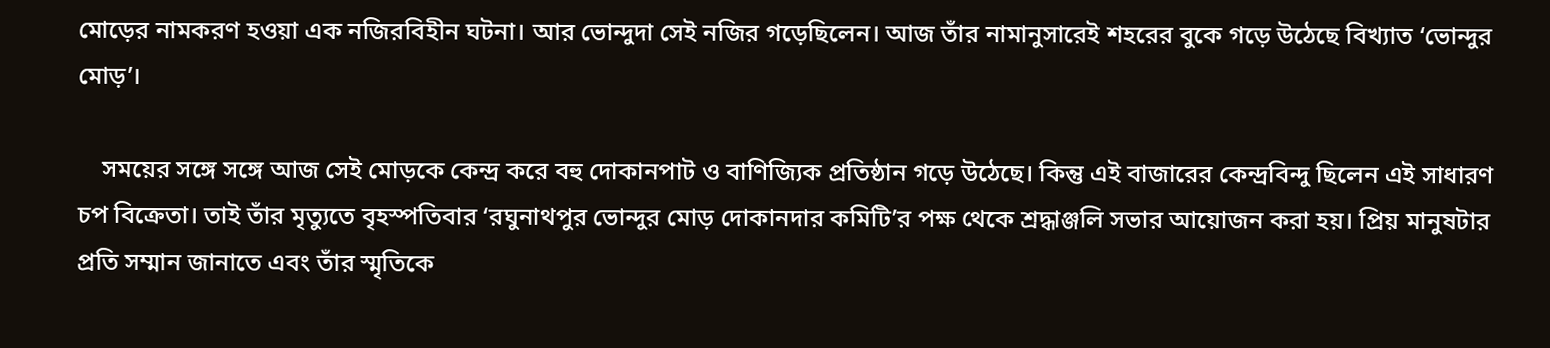মোড়ের নামকরণ হওয়া এক নজিরবিহীন ঘটনা। আর ভোন্দুদা সেই নজির গড়েছিলেন। আজ তাঁর নামানুসারেই শহরের বুকে গড়ে উঠেছে বিখ্যাত ‘ভোন্দুর মোড়’।

    সময়ের সঙ্গে সঙ্গে আজ সেই মোড়কে কেন্দ্র করে বহু দোকানপাট ও বাণিজ্যিক প্রতিষ্ঠান গড়ে উঠেছে। কিন্তু এই বাজারের কেন্দ্রবিন্দু ছিলেন এই সাধারণ চপ বিক্রেতা। তাই তাঁর মৃত্যুতে বৃহস্পতিবার ‘রঘুনাথপুর ভোন্দুর মোড় দোকানদার কমিটি’র পক্ষ থেকে শ্রদ্ধাঞ্জলি সভার আয়োজন করা হয়। প্রিয় মানুষটার প্রতি সম্মান জানাতে এবং তাঁর স্মৃতিকে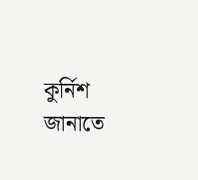কুর্নিশ জানাতে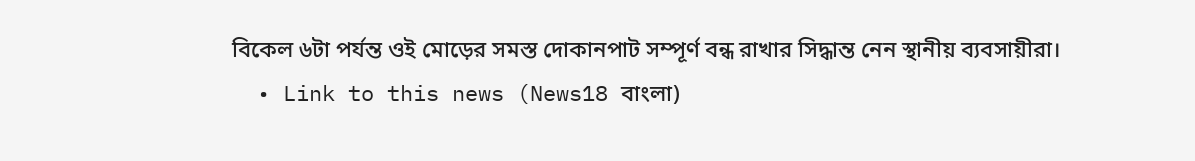বিকেল ৬টা পর্যন্ত ওই মোড়ের সমস্ত দোকানপাট সম্পূর্ণ বন্ধ রাখার সিদ্ধান্ত নেন স্থানীয় ব্যবসায়ীরা।
  • Link to this news (News18 বাংলা)